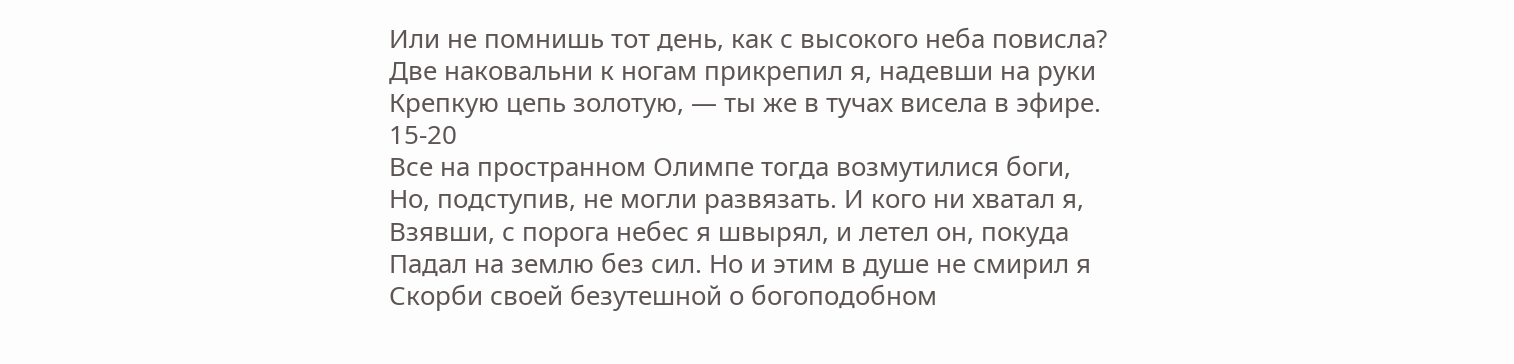Или не помнишь тот день, как с высокого неба повисла?
Две наковальни к ногам прикрепил я, надевши на руки
Крепкую цепь золотую, — ты же в тучах висела в эфире.
15-20
Все на пространном Олимпе тогда возмутилися боги,
Но, подступив, не могли развязать. И кого ни хватал я,
Взявши, с порога небес я швырял, и летел он, покуда
Падал на землю без сил. Но и этим в душе не смирил я
Скорби своей безутешной о богоподобном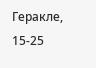Геракле,
15-25